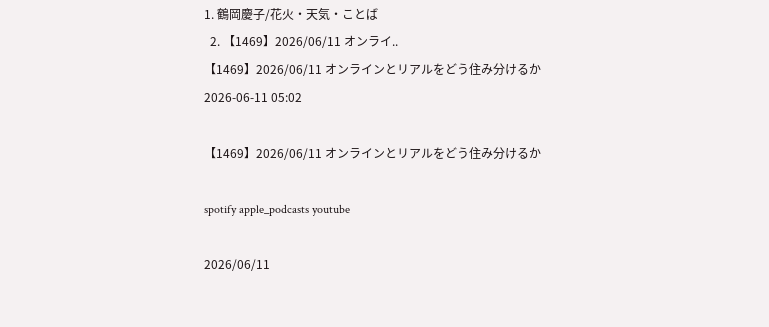1. 鶴岡慶子/花火・天気・ことば
  2. 【1469】2026/06/11 オンライ..
【1469】2026/06/11 オンラインとリアルをどう住み分けるか
2026-06-11 05:02

【1469】2026/06/11 オンラインとリアルをどう住み分けるか

spotify apple_podcasts youtube

2026/06/11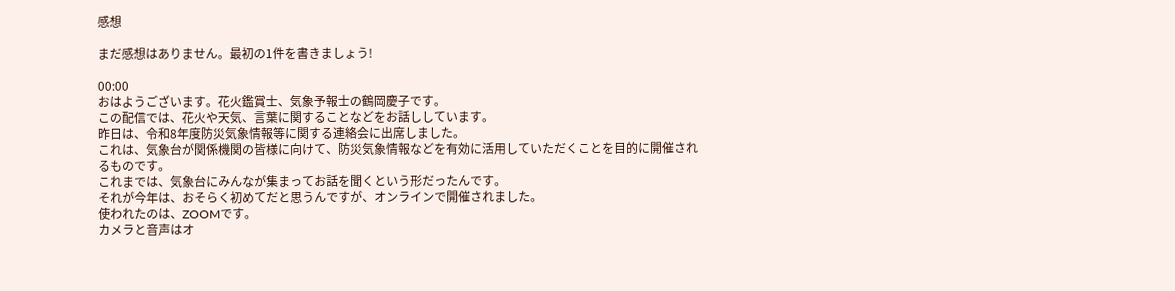感想

まだ感想はありません。最初の1件を書きましょう!

00:00
おはようございます。花火鑑賞士、気象予報士の鶴岡慶子です。
この配信では、花火や天気、言葉に関することなどをお話ししています。
昨日は、令和8年度防災気象情報等に関する連絡会に出席しました。
これは、気象台が関係機関の皆様に向けて、防災気象情報などを有効に活用していただくことを目的に開催されるものです。
これまでは、気象台にみんなが集まってお話を聞くという形だったんです。
それが今年は、おそらく初めてだと思うんですが、オンラインで開催されました。
使われたのは、ZOOMです。
カメラと音声はオ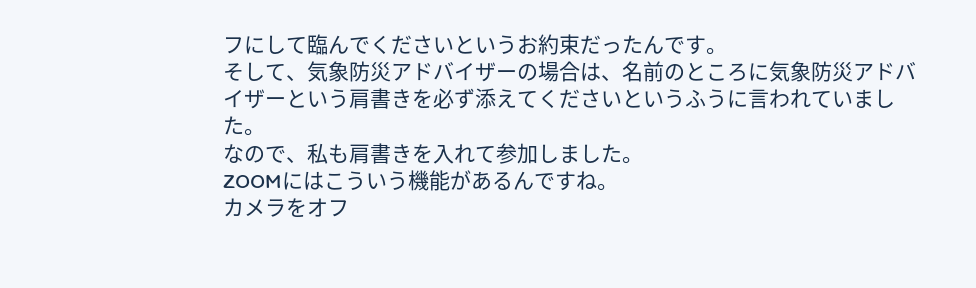フにして臨んでくださいというお約束だったんです。
そして、気象防災アドバイザーの場合は、名前のところに気象防災アドバイザーという肩書きを必ず添えてくださいというふうに言われていました。
なので、私も肩書きを入れて参加しました。
ZOOMにはこういう機能があるんですね。
カメラをオフ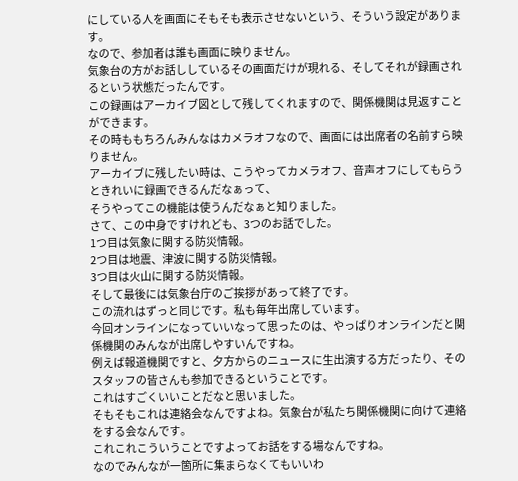にしている人を画面にそもそも表示させないという、そういう設定があります。
なので、参加者は誰も画面に映りません。
気象台の方がお話ししているその画面だけが現れる、そしてそれが録画されるという状態だったんです。
この録画はアーカイブ図として残してくれますので、関係機関は見返すことができます。
その時ももちろんみんなはカメラオフなので、画面には出席者の名前すら映りません。
アーカイブに残したい時は、こうやってカメラオフ、音声オフにしてもらうときれいに録画できるんだなぁって、
そうやってこの機能は使うんだなぁと知りました。
さて、この中身ですけれども、3つのお話でした。
1つ目は気象に関する防災情報。
2つ目は地震、津波に関する防災情報。
3つ目は火山に関する防災情報。
そして最後には気象台庁のご挨拶があって終了です。
この流れはずっと同じです。私も毎年出席しています。
今回オンラインになっていいなって思ったのは、やっぱりオンラインだと関係機関のみんなが出席しやすいんですね。
例えば報道機関ですと、夕方からのニュースに生出演する方だったり、そのスタッフの皆さんも参加できるということです。
これはすごくいいことだなと思いました。
そもそもこれは連絡会なんですよね。気象台が私たち関係機関に向けて連絡をする会なんです。
これこれこういうことですよってお話をする場なんですね。
なのでみんなが一箇所に集まらなくてもいいわ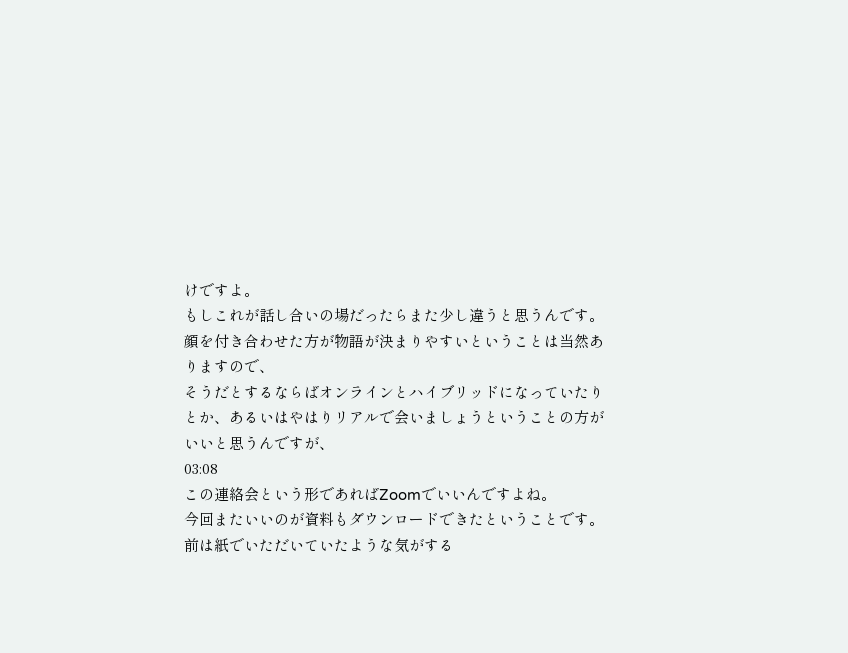けですよ。
もしこれが話し合いの場だったらまた少し違うと思うんです。
顔を付き合わせた方が物語が決まりやすいということは当然ありますので、
そうだとするならばオンラインとハイブリッドになっていたりとか、あるいはやはりリアルで会いましょうということの方がいいと思うんですが、
03:08
この連絡会という形であればZoomでいいんですよね。
今回またいいのが資料もダウンロードできたということです。
前は紙でいただいていたような気がする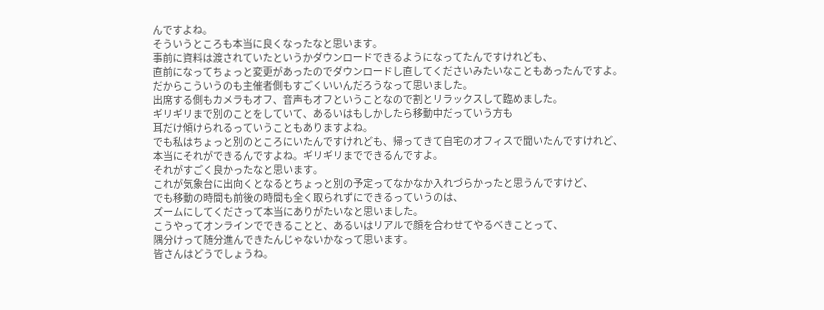んですよね。
そういうところも本当に良くなったなと思います。
事前に資料は渡されていたというかダウンロードできるようになってたんですけれども、
直前になってちょっと変更があったのでダウンロードし直してくださいみたいなこともあったんですよ。
だからこういうのも主催者側もすごくいいんだろうなって思いました。
出席する側もカメラもオフ、音声もオフということなので割とリラックスして臨めました。
ギリギリまで別のことをしていて、あるいはもしかしたら移動中だっていう方も
耳だけ傾けられるっていうこともありますよね。
でも私はちょっと別のところにいたんですけれども、帰ってきて自宅のオフィスで聞いたんですけれど、
本当にそれができるんですよね。ギリギリまでできるんですよ。
それがすごく良かったなと思います。
これが気象台に出向くとなるとちょっと別の予定ってなかなか入れづらかったと思うんですけど、
でも移動の時間も前後の時間も全く取られずにできるっていうのは、
ズームにしてくださって本当にありがたいなと思いました。
こうやってオンラインでできることと、あるいはリアルで顔を合わせてやるべきことって、
隅分けって随分進んできたんじゃないかなって思います。
皆さんはどうでしょうね。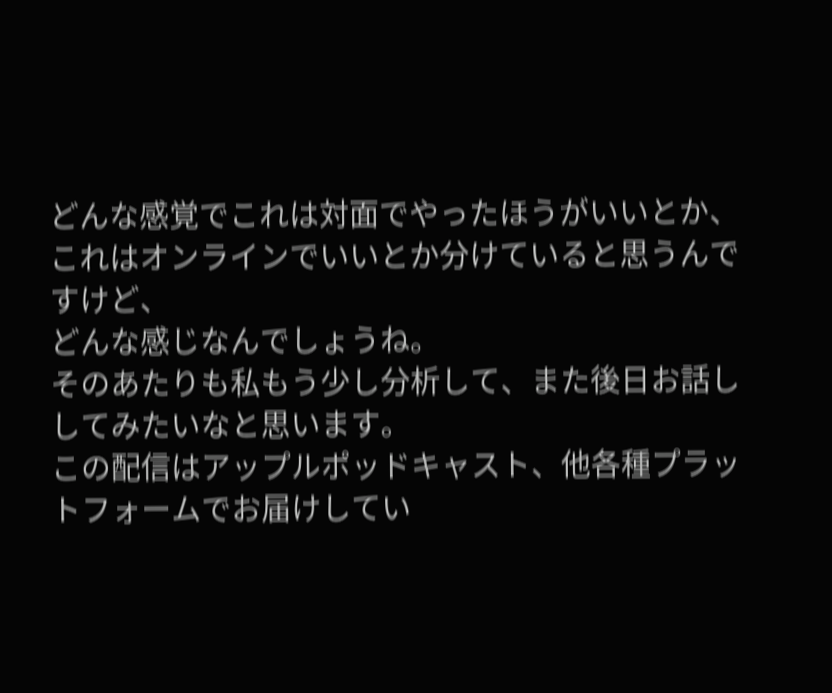どんな感覚でこれは対面でやったほうがいいとか、これはオンラインでいいとか分けていると思うんですけど、
どんな感じなんでしょうね。
そのあたりも私もう少し分析して、また後日お話ししてみたいなと思います。
この配信はアップルポッドキャスト、他各種プラットフォームでお届けしてい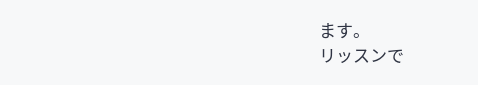ます。
リッスンで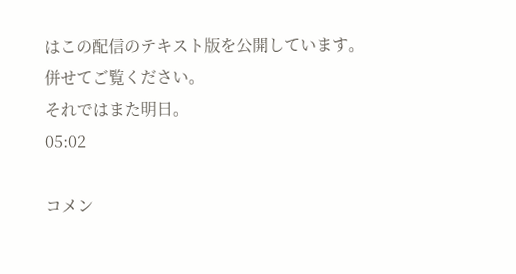はこの配信のテキスト版を公開しています。
併せてご覧ください。
それではまた明日。
05:02

コメン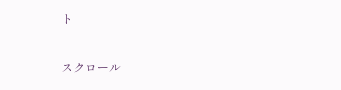ト

スクロール